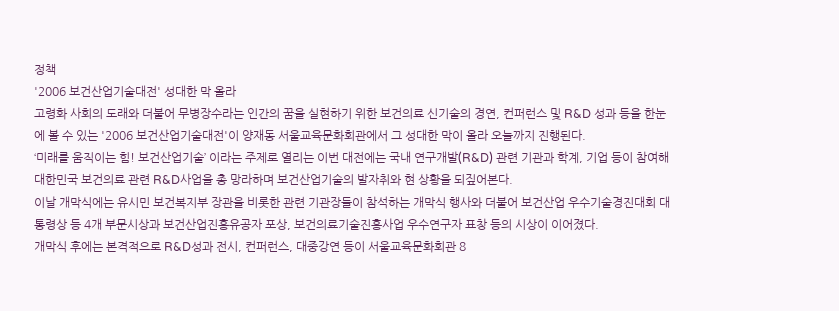정책
'2006 보건산업기술대전' 성대한 막 올라
고령화 사회의 도래와 더불어 무병장수라는 인간의 꿈을 실현하기 위한 보건의료 신기술의 경연, 컨퍼런스 및 R&D 성과 등을 한눈에 볼 수 있는 '2006 보건산업기술대전'이 양재동 서울교육문화회관에서 그 성대한 막이 올라 오늘까지 진행된다.
‘미래를 움직이는 힘! 보건산업기술’ 이라는 주제로 열리는 이번 대전에는 국내 연구개발(R&D) 관련 기관과 학계, 기업 등이 참여해 대한민국 보건의료 관련 R&D사업을 총 망라하며 보건산업기술의 발자취와 현 상황을 되짚어본다.
이날 개막식에는 유시민 보건복지부 장관을 비롯한 관련 기관장들이 참석하는 개막식 행사와 더불어 보건산업 우수기술경진대회 대통령상 등 4개 부문시상과 보건산업진흥유공자 포상, 보건의료기술진흥사업 우수연구자 표창 등의 시상이 이어졌다.
개막식 후에는 본격적으로 R&D성과 전시, 컨퍼런스, 대중강연 등이 서울교육문화회관 8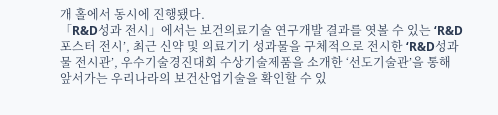개 홀에서 동시에 진행됐다.
「R&D성과 전시」에서는 보건의료기술 연구개발 결과를 엿볼 수 있는 ‘R&D포스터 전시’, 최근 신약 및 의료기기 성과물을 구체적으로 전시한 ‘R&D성과물 전시관’, 우수기술경진대회 수상기술제품을 소개한 ‘선도기술관’을 통해 앞서가는 우리나라의 보건산업기술을 확인할 수 있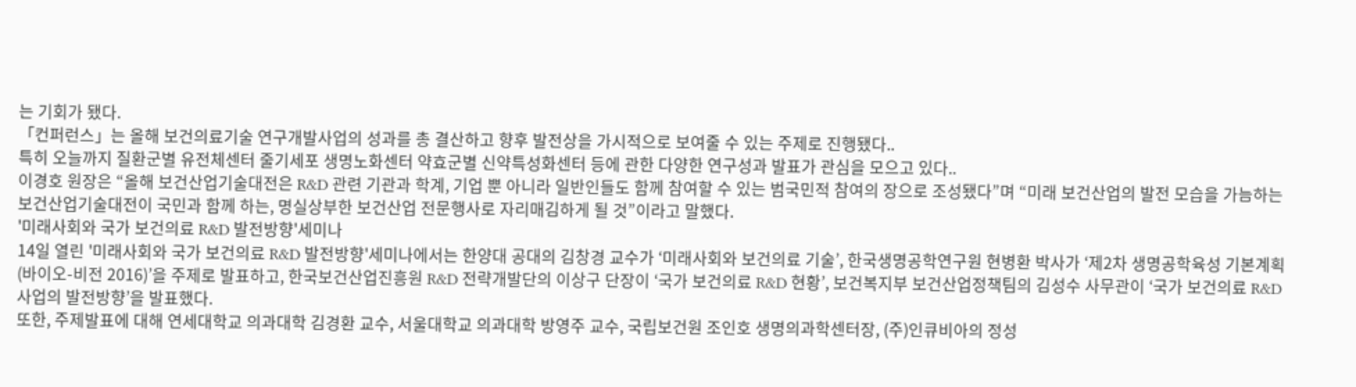는 기회가 됐다.
「컨퍼런스」는 올해 보건의료기술 연구개발사업의 성과를 총 결산하고 향후 발전상을 가시적으로 보여줄 수 있는 주제로 진행됐다..
특히 오늘까지 질환군별 유전체센터 줄기세포 생명노화센터 약효군별 신약특성화센터 등에 관한 다양한 연구성과 발표가 관심을 모으고 있다..
이경호 원장은 “올해 보건산업기술대전은 R&D 관련 기관과 학계, 기업 뿐 아니라 일반인들도 함께 참여할 수 있는 범국민적 참여의 장으로 조성됐다”며 “미래 보건산업의 발전 모습을 가늠하는 보건산업기술대전이 국민과 함께 하는, 명실상부한 보건산업 전문행사로 자리매김하게 될 것”이라고 말했다.
'미래사회와 국가 보건의료 R&D 발전방향'세미나
14일 열린 '미래사회와 국가 보건의료 R&D 발전방향'세미나에서는 한양대 공대의 김창경 교수가 ‘미래사회와 보건의료 기술’, 한국생명공학연구원 현병환 박사가 ‘제2차 생명공학육성 기본계획(바이오-비전 2016)’을 주제로 발표하고, 한국보건산업진흥원 R&D 전략개발단의 이상구 단장이 ‘국가 보건의료 R&D 현황’, 보건복지부 보건산업정책팀의 김성수 사무관이 ‘국가 보건의료 R&D 사업의 발전방향’을 발표했다.
또한, 주제발표에 대해 연세대학교 의과대학 김경환 교수, 서울대학교 의과대학 방영주 교수, 국립보건원 조인호 생명의과학센터장, (주)인큐비아의 정성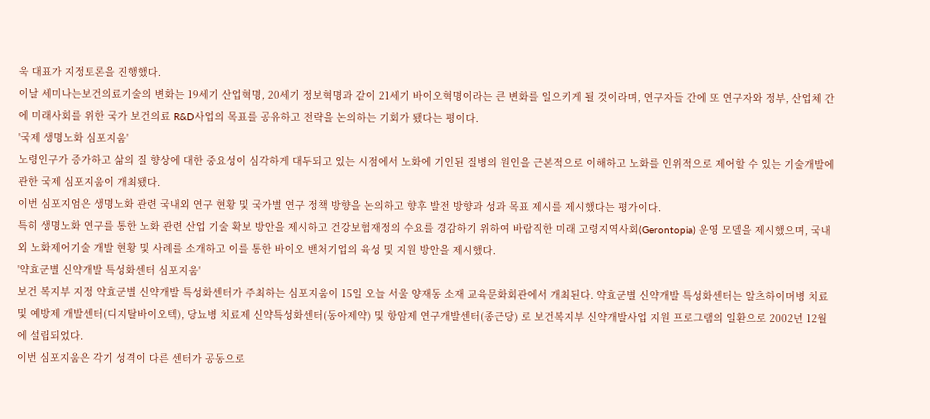욱 대표가 지정토론을 진행했다.
이날 세미나는보건의료기술의 변화는 19세기 산업혁명, 20세기 정보혁명과 같이 21세기 바이오혁명이라는 큰 변화를 일으키게 될 것이라며, 연구자들 간에 또 연구자와 정부, 산업체 간에 미래사회를 위한 국가 보건의료 R&D사업의 목표를 공유하고 전략을 논의하는 기회가 됐다는 평이다.
'국제 생명노화 심포지움'
노령인구가 증가하고 삶의 질 향상에 대한 중요성이 심각하게 대두되고 있는 시점에서 노화에 기인된 질병의 원인을 근본적으로 이해하고 노화를 인위적으로 제어할 수 있는 기술개발에 관한 국제 심포지움이 개최됐다.
이번 심포지엄은 생명노화 관련 국내외 연구 현황 및 국가별 연구 정책 방향을 논의하고 향후 발전 방향과 성과 목표 제시를 제시했다는 평가이다.
특히 생명노화 연구를 통한 노화 관련 산업 기술 확보 방안을 제시하고 건강보험재정의 수요를 경감하기 위하여 바람직한 미래 고령지역사회(Gerontopia) 운영 모델을 제시했으며, 국내외 노화제어기술 개발 현황 및 사례를 소개하고 이를 통한 바이오 밴처기업의 육성 및 지원 방안을 제시했다.
'약효군별 신약개발 특성화센터 심포지움'
보건 복지부 지정 약효군별 신약개발 특성화센터가 주최하는 심포지움이 15일 오늘 서울 양재동 소재 교육문화회관에서 개최된다. 약효군별 신약개발 특성화센터는 알츠하이머병 치료 및 예방제 개발센터(디지탈바이오텍), 당뇨병 치료제 신약특성화센터(동아제약) 및 항암제 연구개발센터(종근당) 로 보건복지부 신약개발사업 지원 프로그램의 일환으로 2002년 12월에 설립되었다.
이번 심포지움은 각기 성격이 다른 센터가 공동으로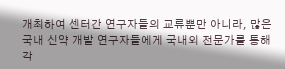개최하여 센터간 연구자들의 교류뿐만 아니라, 많은 국내 신약 개발 연구자들에게 국내외 전문가를 통해 각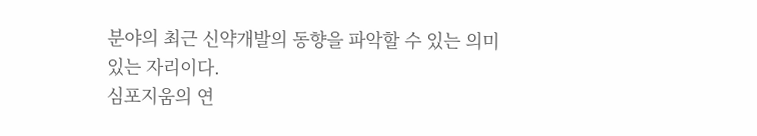분야의 최근 신약개발의 동향을 파악할 수 있는 의미 있는 자리이다.
심포지움의 연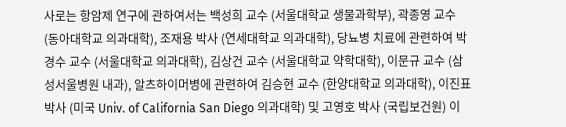사로는 항암제 연구에 관하여서는 백성희 교수 (서울대학교 생물과학부), 곽종영 교수 (동아대학교 의과대학), 조재용 박사 (연세대학교 의과대학), 당뇨병 치료에 관련하여 박경수 교수 (서울대학교 의과대학), 김상건 교수 (서울대학교 약학대학), 이문규 교수 (삼성서울병원 내과), 알츠하이머병에 관련하여 김승현 교수 (한양대학교 의과대학), 이진표 박사 (미국 Univ. of California San Diego 의과대학) 및 고영호 박사 (국립보건원) 이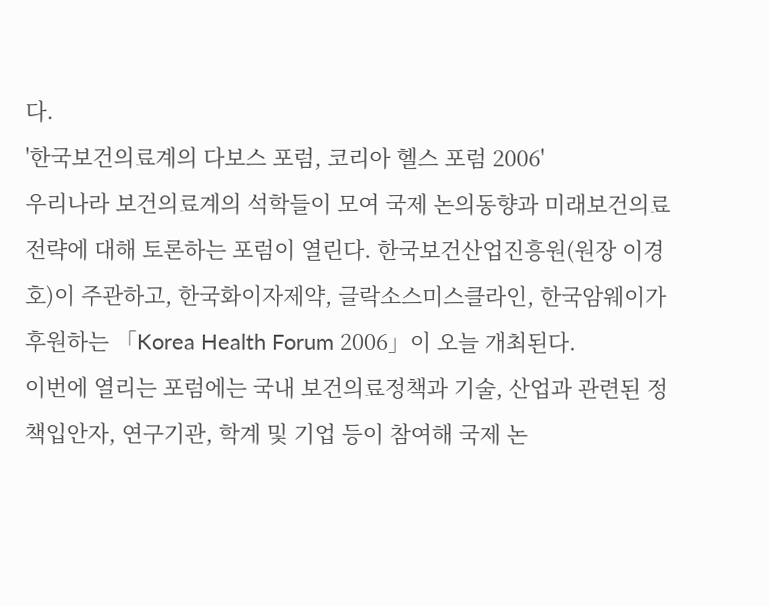다.
'한국보건의료계의 다보스 포럼, 코리아 헬스 포럼 2006'
우리나라 보건의료계의 석학들이 모여 국제 논의동향과 미래보건의료 전략에 대해 토론하는 포럼이 열린다. 한국보건산업진흥원(원장 이경호)이 주관하고, 한국화이자제약, 글락소스미스클라인, 한국암웨이가 후원하는 「Korea Health Forum 2006」이 오늘 개최된다.
이번에 열리는 포럼에는 국내 보건의료정책과 기술, 산업과 관련된 정책입안자, 연구기관, 학계 및 기업 등이 참여해 국제 논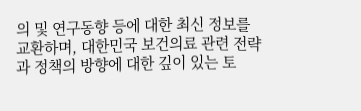의 및 연구동향 등에 대한 최신 정보를 교환하며, 대한민국 보건의료 관련 전략과 정책의 방향에 대한 깊이 있는 토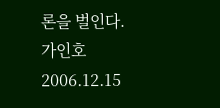론을 벌인다.
가인호
2006.12.15